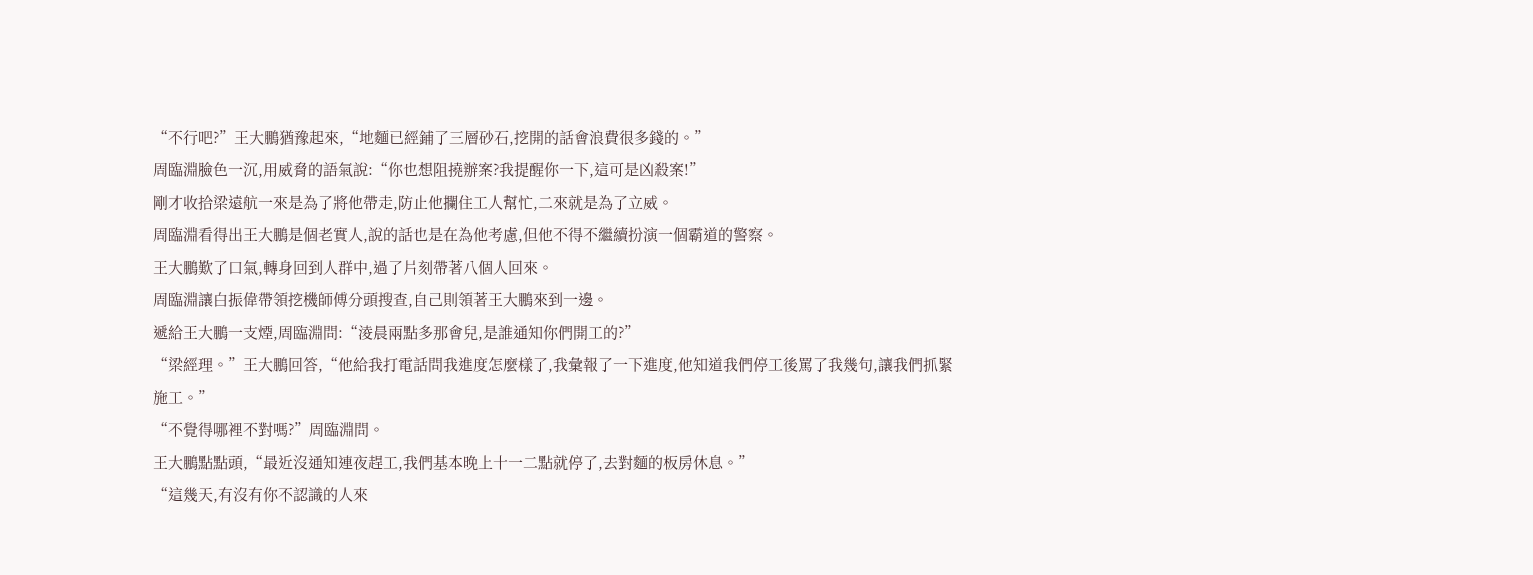“不行吧?”王大鵬猶豫起來,“地麵已經鋪了三層砂石,挖開的話會浪費很多錢的。”
周臨淵臉色一沉,用威脅的語氣說:“你也想阻撓辦案?我提醒你一下,這可是凶殺案!”
剛才收拾梁遠航一來是為了將他帶走,防止他攔住工人幫忙,二來就是為了立威。
周臨淵看得出王大鵬是個老實人,說的話也是在為他考慮,但他不得不繼續扮演一個霸道的警察。
王大鵬歎了口氣,轉身回到人群中,過了片刻帶著八個人回來。
周臨淵讓白振偉帶領挖機師傅分頭搜查,自己則領著王大鵬來到一邊。
遞給王大鵬一支煙,周臨淵問:“淩晨兩點多那會兒,是誰通知你們開工的?”
“梁經理。”王大鵬回答,“他給我打電話問我進度怎麼樣了,我彙報了一下進度,他知道我們停工後罵了我幾句,讓我們抓緊施工。”
“不覺得哪裡不對嗎?”周臨淵問。
王大鵬點點頭,“最近沒通知連夜趕工,我們基本晚上十一二點就停了,去對麵的板房休息。”
“這幾天,有沒有你不認識的人來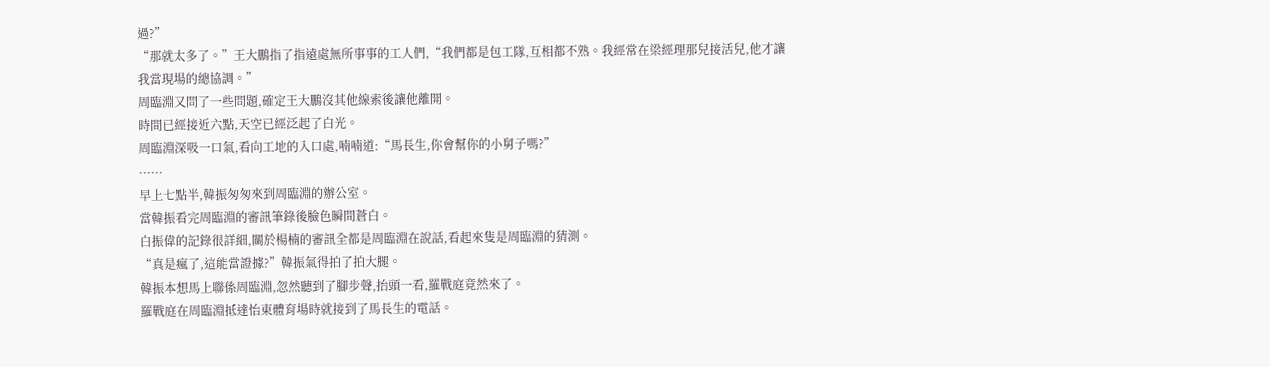過?”
“那就太多了。”王大鵬指了指遠處無所事事的工人們,“我們都是包工隊,互相都不熟。我經常在梁經理那兒接活兒,他才讓我當現場的總協調。”
周臨淵又問了一些問題,確定王大鵬沒其他線索後讓他離開。
時間已經接近六點,天空已經泛起了白光。
周臨淵深吸一口氣,看向工地的入口處,喃喃道:“馬長生,你會幫你的小舅子嗎?”
······
早上七點半,韓振匆匆來到周臨淵的辦公室。
當韓振看完周臨淵的審訊筆錄後臉色瞬間蒼白。
白振偉的記錄很詳細,關於楊楠的審訊全都是周臨淵在說話,看起來隻是周臨淵的猜測。
“真是瘋了,這能當證據?”韓振氣得拍了拍大腿。
韓振本想馬上聯係周臨淵,忽然聽到了腳步聲,抬頭一看,羅戰庭竟然來了。
羅戰庭在周臨淵抵達怡東體育場時就接到了馬長生的電話。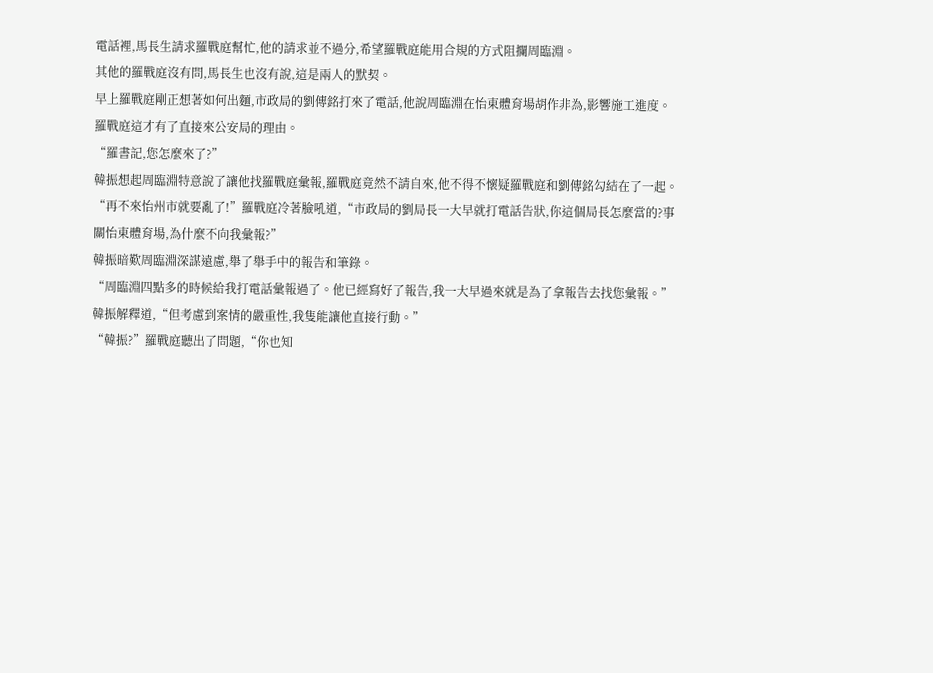電話裡,馬長生請求羅戰庭幫忙,他的請求並不過分,希望羅戰庭能用合規的方式阻攔周臨淵。
其他的羅戰庭沒有問,馬長生也沒有說,這是兩人的默契。
早上羅戰庭剛正想著如何出麵,市政局的劉傳銘打來了電話,他說周臨淵在怡東體育場胡作非為,影響施工進度。
羅戰庭這才有了直接來公安局的理由。
“羅書記,您怎麼來了?”
韓振想起周臨淵特意說了讓他找羅戰庭彙報,羅戰庭竟然不請自來,他不得不懷疑羅戰庭和劉傳銘勾結在了一起。
“再不來怡州市就要亂了!”羅戰庭冷著臉吼道,“市政局的劉局長一大早就打電話告狀,你這個局長怎麼當的?事關怡東體育場,為什麼不向我彙報?”
韓振暗歎周臨淵深謀遠慮,舉了舉手中的報告和筆錄。
“周臨淵四點多的時候給我打電話彙報過了。他已經寫好了報告,我一大早過來就是為了拿報告去找您彙報。”韓振解釋道,“但考慮到案情的嚴重性,我隻能讓他直接行動。”
“韓振?”羅戰庭聽出了問題,“你也知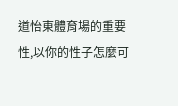道怡東體育場的重要性,以你的性子怎麼可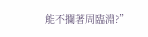能不攔著周臨淵?”